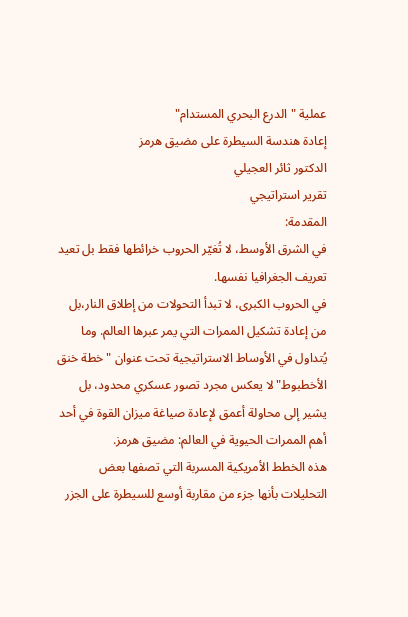عملية "الدرع البحري المستدام"
إعادة هندسة السيطرة على مضيق هرمز
الدكتور ثائر العجيلي
تقرير استراتيجي
المقدمة:
في الشرق الأوسط، لا تُغيّر الحروب خرائطها فقط بل تعيد تعريف الجغرافيا نفسها.
في الحروب الكبرى، لا تبدأ التحولات من إطلاق النار،بل من إعادة تشكيل الممرات التي يمر عبرها العالم. وما يُتداول في الأوساط الاستراتيجية تحت عنوان "خطة خنق الأخطبوط" لا يعكس مجرد تصور عسكري محدود، بل يشير إلى محاولة أعمق لإعادة صياغة ميزان القوة في أحد أهم الممرات الحيوية في العالم: مضيق هرمز.
هذه الخطط الأمريكية المسربة التي تصفها بعض التحليلات بأنها جزء من مقاربة أوسع للسيطرة على الجزر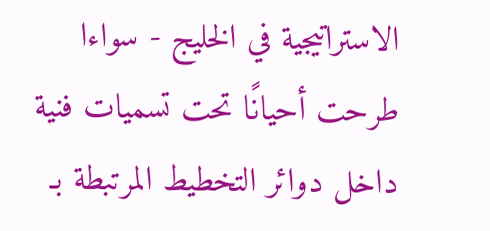الاستراتيجية في الخليج - سواءا طرحت أحيانًا تحت تسميات فنية داخل دوائر التخطيط المرتبطة بـ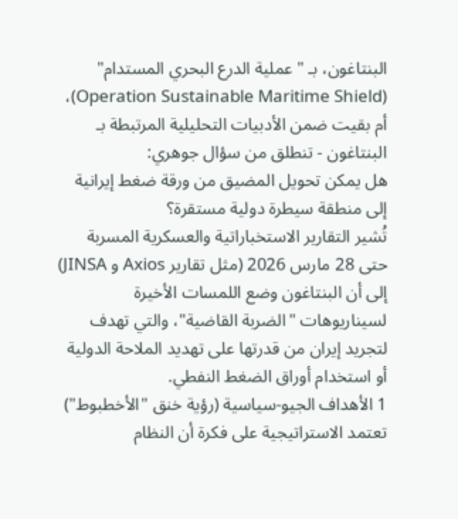البنتاغون، بـ "عملية الدرع البحري المستدام" (Operation Sustainable Maritime Shield)، أم بقيت ضمن الأدبيات التحليلية المرتبطة بـ البنتاغون - تنطلق من سؤال جوهري:
هل يمكن تحويل المضيق من ورقة ضغط إيرانية إلى منطقة سيطرة دولية مستقرة؟
تُشير التقارير الاستخباراتية والعسكرية المسربة حتى 28 مارس 2026 (مثل تقارير Axios و JINSA) إلى أن البنتاغون وضع اللمسات الأخيرة لسيناريوهات "الضربة القاضية"، والتي تهدف لتجريد إيران من قدرتها على تهديد الملاحة الدولية أو استخدام أوراق الضغط النفطي.
1 الأهداف الجيو-سياسية (رؤية خنق "الأخطبوط")
تعتمد الاستراتيجية على فكرة أن النظام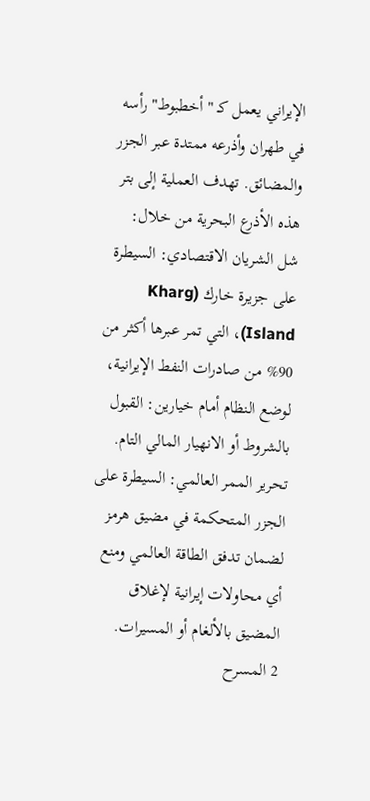الإيراني يعمل كـ "أخطبوط" رأسه في طهران وأذرعه ممتدة عبر الجزر والمضائق. تهدف العملية إلى بتر هذه الأذرع البحرية من خلال:
شل الشريان الاقتصادي: السيطرة على جزيرة خارك (Kharg Island)، التي تمر عبرها أكثر من 90% من صادرات النفط الإيرانية، لوضع النظام أمام خيارين: القبول بالشروط أو الانهيار المالي التام.
تحرير الممر العالمي: السيطرة على الجزر المتحكمة في مضيق هرمز لضمان تدفق الطاقة العالمي ومنع أي محاولات إيرانية لإغلاق المضيق بالألغام أو المسيرات.
2 المسرح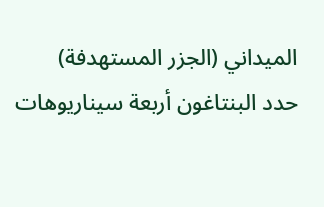الميداني (الجزر المستهدفة)
حدد البنتاغون أربعة سيناريوهات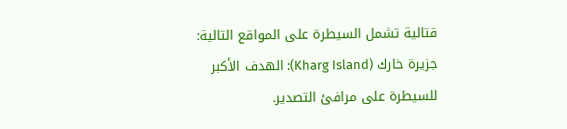قتالية تشمل السيطرة على المواقع التالية:
جزيرة خارك (Kharg Island): الهدف الأكبر للسيطرة على مرافئ التصدير.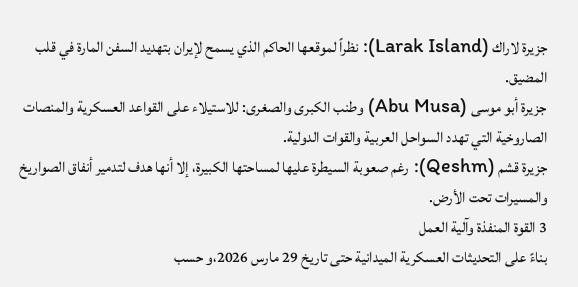جزيرة لاراك (Larak Island): نظراً لموقعها الحاكم الذي يسمح لإيران بتهديد السفن المارة في قلب المضيق.
جزيرة أبو موسى (Abu Musa) وطنب الكبرى والصغرى: للاستيلاء على القواعد العسكرية والمنصات الصاروخية التي تهدد السواحل العربية والقوات الدولية.
جزيرة قشم (Qeshm): رغم صعوبة السيطرة عليها لمساحتها الكبيرة، إلا أنها هدف لتدمير أنفاق الصواريخ والمسيرات تحت الأرض.
3 القوة المنفذة وآلية العمل
بناءً على التحديثات العسكرية الميدانية حتى تاريخ 29 مارس 2026،و حسب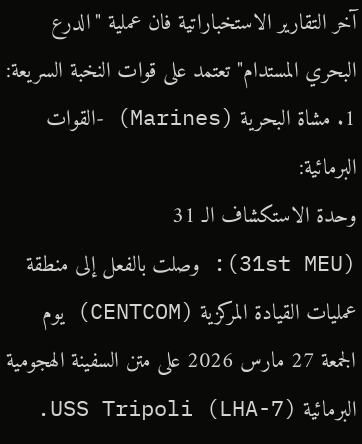آخر التقارير الاستخباراتية فان عملية "الدرع البحري المستدام" تعتمد على قوات النخبة السريعة:
1. مشاة البحرية (Marines) -القوات البرمائية:
وحدة الاستكشاف الـ 31
(31st MEU): وصلت بالفعل إلى منطقة عمليات القيادة المركزية (CENTCOM) يوم الجمعة 27 مارس 2026 على متن السفينة الهجومية البرمائية USS Tripoli (LHA-7).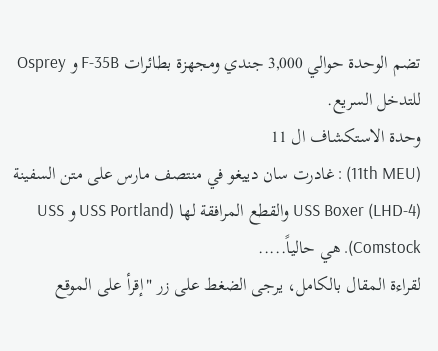تضم الوحدة حوالي 3,000 جندي ومجهزة بطائرات F-35B و Osprey للتدخل السريع.
وحدة الاستكشاف ال 11
(11th MEU) : غادرت سان دييغو في منتصف مارس على متن السفينة USS Boxer (LHD-4) والقطع المرافقة لها (USS Portland و USS Comstock). هي حالياً.....
لقراءة المقال بالكامل، يرجى الضغط على زر "إقرأ على الموقع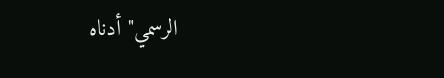الرسمي" أدناه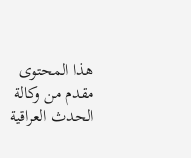هذا المحتوى مقدم من وكالة الحدث العراقية